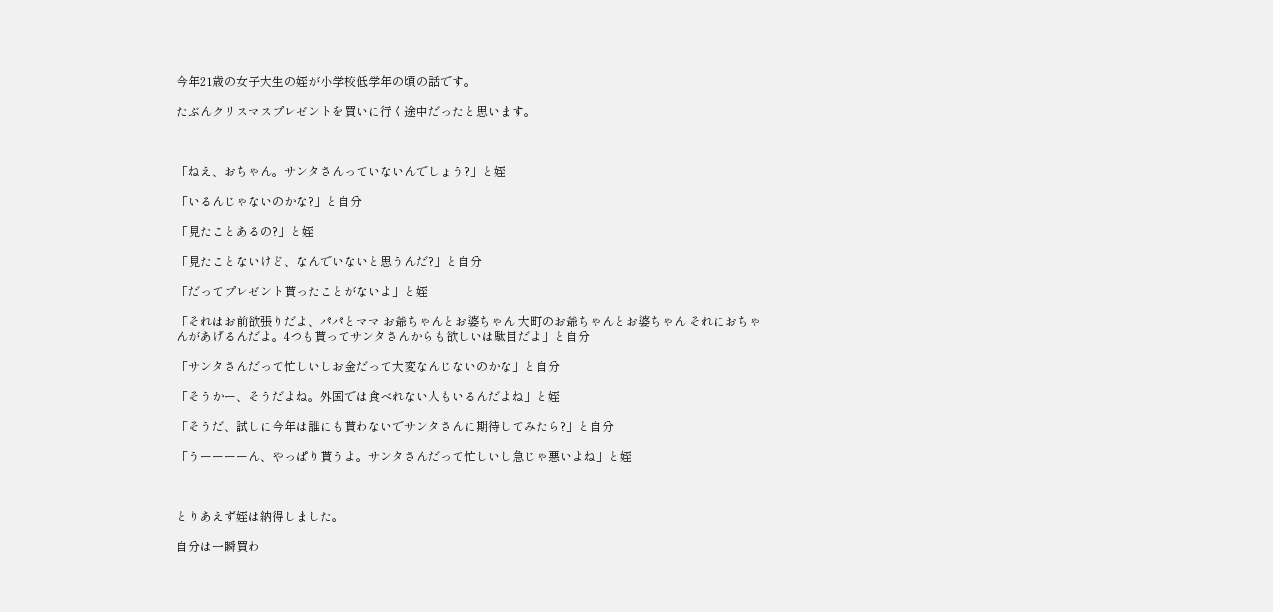今年21歳の女子大生の姪が小学校低学年の頃の話です。

たぶんクリスマスプレゼントを買いに行く途中だったと思います。



「ねえ、おちゃん。サンタさんっていないんでしょう?」と姪

「いるんじゃないのかな?」と自分

「見たことあるの?」と姪

「見たことないけど、なんでいないと思うんだ?」と自分

「だってプレゼント貰ったことがないよ」と姪

「それはお前欲張りだよ、パパとママ お爺ちゃんとお婆ちゃん 大町のお爺ちゃんとお婆ちゃん それにおちゃんがあげるんだよ。4つも貰ってサンタさんからも欲しいは駄目だよ」と自分

「サンタさんだって忙しいしお金だって大変なんじないのかな」と自分

「そうかー、そうだよね。外国では食べれない人もいるんだよね」と姪

「そうだ、試しに今年は誰にも貰わないでサンタさんに期待してみたら?」と自分

「うーーーーん、やっぱり貰うよ。サンタさんだって忙しいし急じゃ悪いよね」と姪



とりあえず姪は納得しました。

自分は一瞬買わ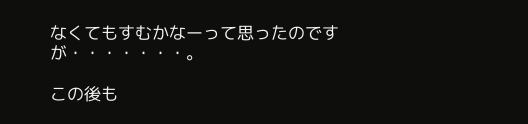なくてもすむかなーって思ったのですが・・・・・・・。

この後も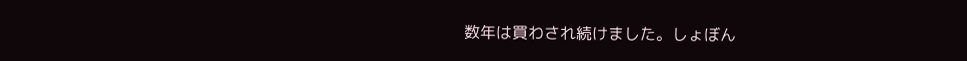数年は買わされ続けました。しょぼん